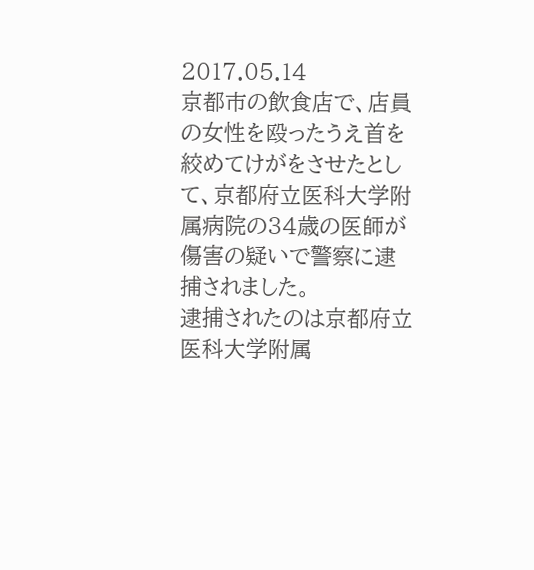2017.05.14
京都市の飲食店で、店員の女性を殴ったうえ首を絞めてけがをさせたとして、京都府立医科大学附属病院の34歳の医師が傷害の疑いで警察に逮捕されました。
逮捕されたのは京都府立医科大学附属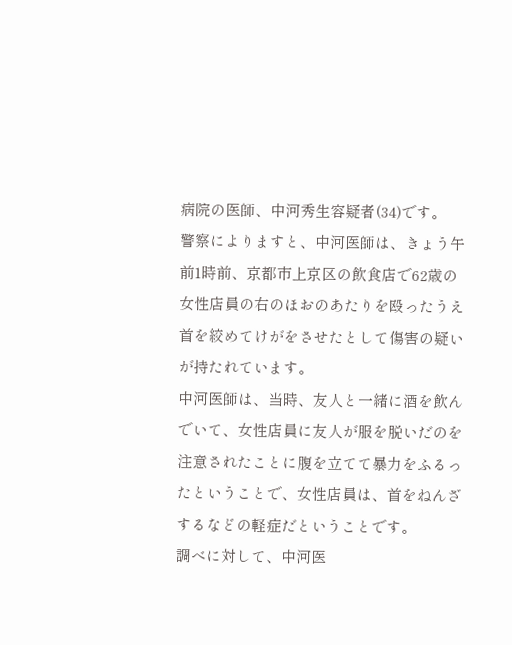病院の医師、中河秀生容疑者(34)です。
警察によりますと、中河医師は、きょう午前1時前、京都市上京区の飲食店で62歳の女性店員の右のほおのあたりを殴ったうえ首を絞めてけがをさせたとして傷害の疑いが持たれています。
中河医師は、当時、友人と一緒に酒を飲んでいて、女性店員に友人が服を脱いだのを注意されたことに腹を立てて暴力をふるったということで、女性店員は、首をねんざするなどの軽症だということです。
調べに対して、中河医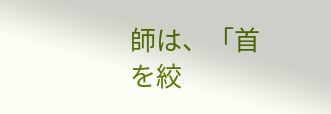師は、「首を絞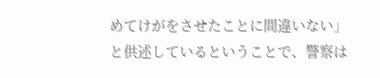めてけがをさせたことに間違いない」と供述しているということで、警察は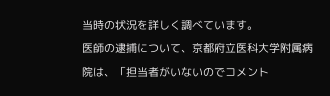当時の状況を詳しく調べています。
医師の逮捕について、京都府立医科大学附属病院は、「担当者がいないのでコメント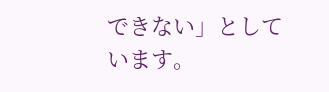できない」としています。